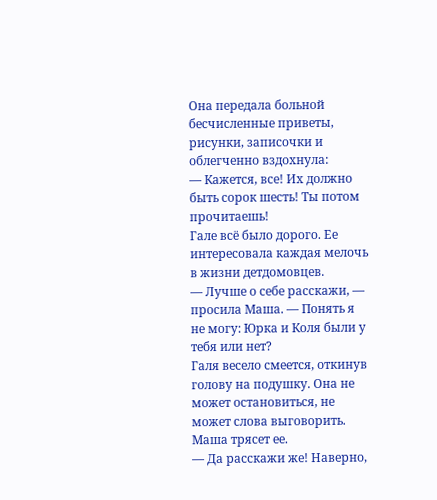Она передала больной бесчисленные приветы, рисунки, записочки и облегченно вздохнула:
— Кажется, все! Их должно быть сорок шесть! Ты потом прочитаешь!
Гале всё было дорого. Ее интересовала каждая мелочь в жизни детдомовцев.
— Лучше о себе расскажи, — просила Маша. — Понять я не могу: Юрка и Коля были у тебя или нет?
Галя весело смеется, откинув голову на подушку. Она не может остановиться, не может слова выговорить. Маша трясет ее.
— Да расскажи же! Наверно,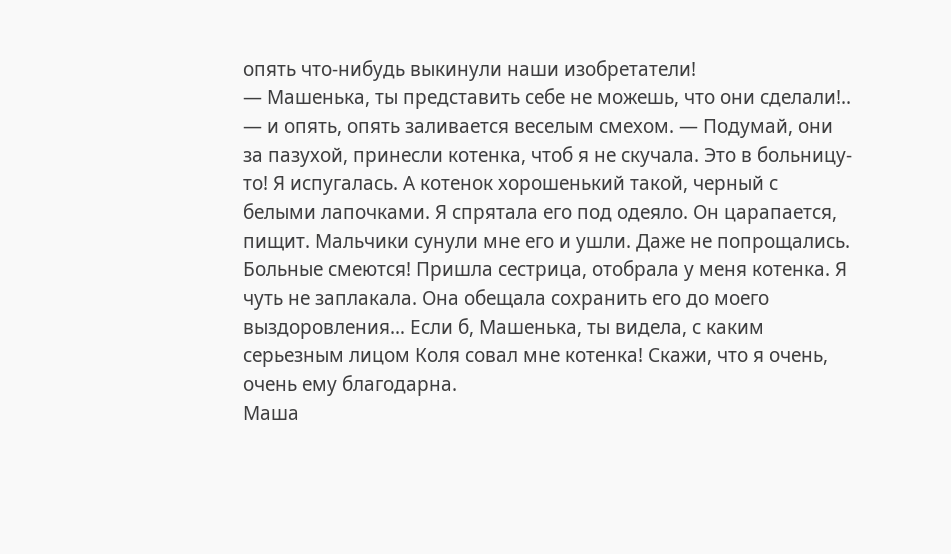опять что-нибудь выкинули наши изобретатели!
— Машенька, ты представить себе не можешь, что они сделали!.. — и опять, опять заливается веселым смехом. — Подумай, они за пазухой, принесли котенка, чтоб я не скучала. Это в больницу-то! Я испугалась. А котенок хорошенький такой, черный с белыми лапочками. Я спрятала его под одеяло. Он царапается, пищит. Мальчики сунули мне его и ушли. Даже не попрощались. Больные смеются! Пришла сестрица, отобрала у меня котенка. Я чуть не заплакала. Она обещала сохранить его до моего выздоровления… Если б, Машенька, ты видела, с каким серьезным лицом Коля совал мне котенка! Скажи, что я очень, очень ему благодарна.
Маша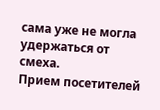сама уже не могла удержаться от смеха.
Прием посетителей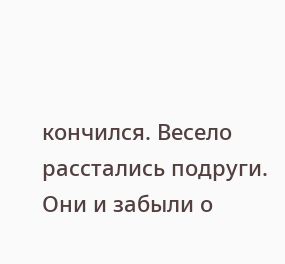кончился. Весело расстались подруги. Они и забыли о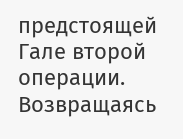предстоящей Гале второй операции.
Возвращаясь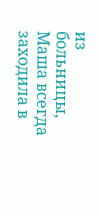из больницы, Маша всегда заходила в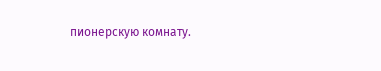пионерскую комнату.